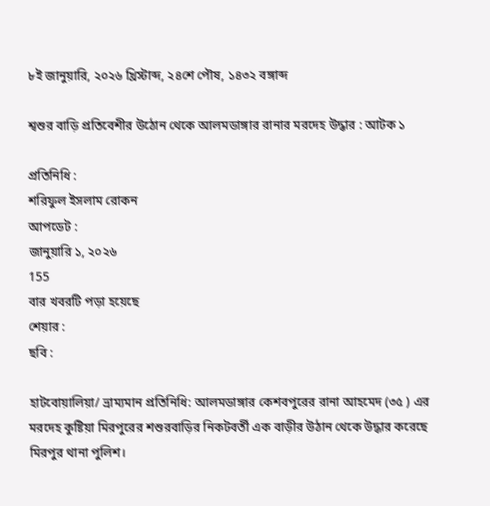৮ই জানুয়ারি, ২০২৬ খ্রিস্টাব্দ, ২৪শে পৌষ, ১৪৩২ বঙ্গাব্দ

শ্বশুর বাড়ি প্রতিবেশীর উঠোন থেকে আলমডাঙ্গার রানার মরদেহ উদ্ধার : আটক ১

প্রতিনিধি :
শরিফুল ইসলাম রোকন
আপডেট :
জানুয়ারি ১, ২০২৬
155
বার খবরটি পড়া হয়েছে
শেয়ার :
ছবি :

হাটবোয়ালিয়া/ ভ্রাম্যমান প্রতিনিধি: আলমডাঙ্গার কেশবপুরের রানা আহমেদ (৩৫ ) এর মরদেহ কুষ্টিয়া মিরপুরের শশুরবাড়ির নিকটবর্তী এক বাড়ীর উঠান থেকে উদ্ধার করেছে মিরপুর থানা পুলিশ।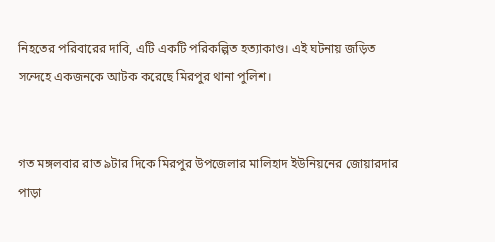নিহতের পরিবারের দাবি, এটি একটি পরিকল্পিত হত্যাকাণ্ড। এই ঘটনায় জড়িত সন্দেহে একজনকে আটক করেছে মিরপুর থানা পুলিশ।


গত মঙ্গলবার রাত ৯টার দিকে মিরপুর উপজেলার মালিহাদ ইউনিয়নের জোয়ারদার পাড়া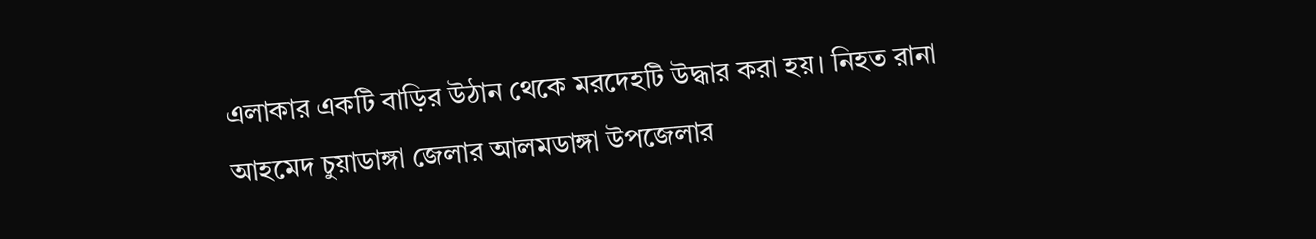এলাকার একটি বাড়ির উঠান থেকে মরদেহটি উদ্ধার করা হয়। নিহত রানা আহমেদ চুয়াডাঙ্গা জেলার আলমডাঙ্গা উপজেলার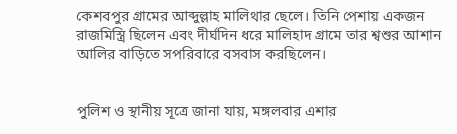কেশবপুর গ্রামের আব্দুল্লাহ মালিথার ছেলে। তিনি পেশায় একজন রাজমিস্ত্রি ছিলেন এবং দীর্ঘদিন ধরে মালিহাদ গ্রামে তার শ্বশুর আশান আলির বাড়িতে সপরিবারে বসবাস করছিলেন।


পুলিশ ও স্থানীয় সূত্রে জানা যায়, মঙ্গলবার এশার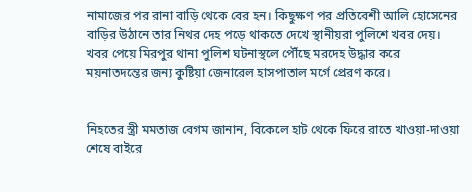নামাজের পর রানা বাড়ি থেকে বের হন। কিছুক্ষণ পর প্রতিবেশী আলি হোসেনের বাড়ির উঠানে তার নিথর দেহ পড়ে থাকতে দেখে স্থানীয়রা পুলিশে খবর দেয়। খবর পেয়ে মিরপুর থানা পুলিশ ঘটনাস্থলে পৌঁছে মরদেহ উদ্ধার করে ময়নাতদন্তের জন্য কুষ্টিয়া জেনারেল হাসপাতাল মর্গে প্রেরণ করে।


নিহতের স্ত্রী মমতাজ বেগম জানান, বিকেলে হাট থেকে ফিরে রাতে খাওয়া-দাওয়া শেষে বাইরে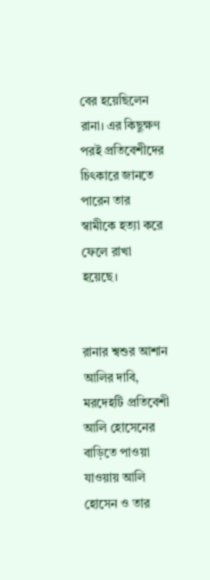বের হয়েছিলেন রানা। এর কিছুক্ষণ পরই প্রতিবেশীদের চিৎকারে জানতে পারেন তার স্বামীকে হত্যা করে ফেলে রাখা হয়েছে।


রানার শ্বশুর আশান আলির দাবি, মরদেহটি প্রতিবেশী আলি হোসেনের বাড়িতে পাওয়া যাওয়ায় আলি হোসেন ও তার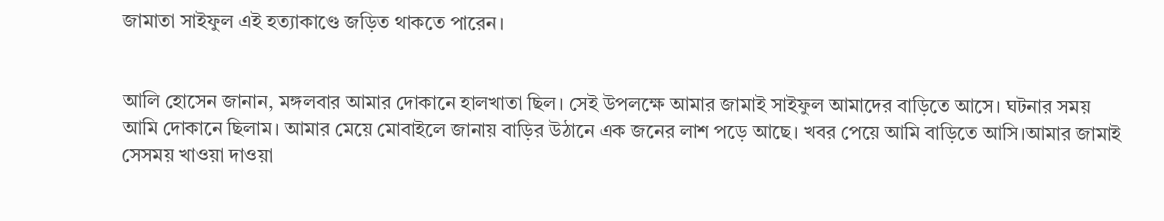জামাতা সাইফুল এই হত্যাকাণ্ডে জড়িত থাকতে পারেন।


আলি হোসেন জানান, মঙ্গলবার আমার দোকানে হালখাতা ছিল। সেই উপলক্ষে আমার জামাই সাইফুল আমাদের বাড়িতে আসে। ঘটনার সময় আমি দোকানে ছিলাম। আমার মেয়ে মোবাইলে জানায় বাড়ির উঠানে এক জনের লাশ পড়ে আছে। খবর পেয়ে আমি বাড়িতে আসি।আমার জামাই সেসময় খাওয়া দাওয়া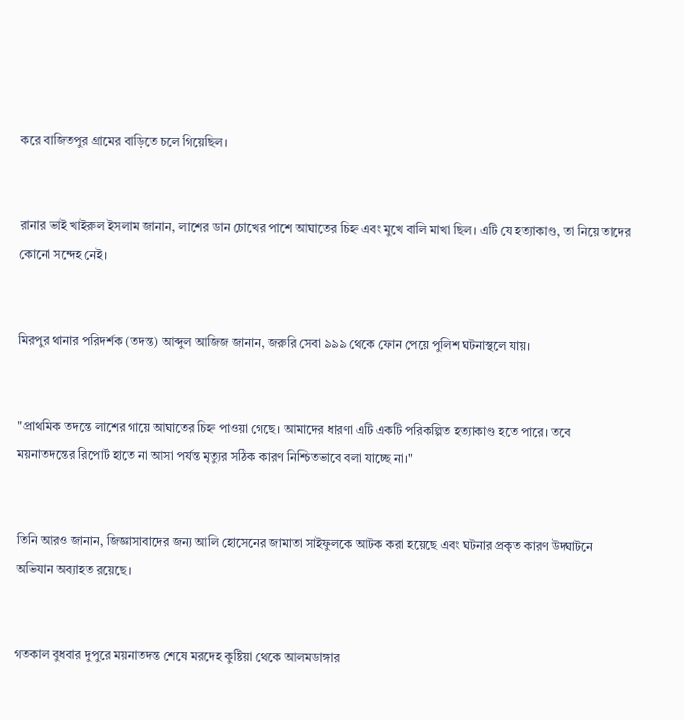করে বাজিতপুর গ্রামের বাড়িতে চলে গিয়েছিল।


রানার ভাই খাইরুল ইসলাম জানান, লাশের ডান চোখের পাশে আঘাতের চিহ্ন এবং মুখে বালি মাখা ছিল। এটি যে হত্যাকাণ্ড, তা নিয়ে তাদের কোনো সন্দেহ নেই।


মিরপুর থানার পরিদর্শক (তদন্ত) আব্দুল আজিজ জানান, জরুরি সেবা ৯৯৯ থেকে ফোন পেয়ে পুলিশ ঘটনাস্থলে যায়।


"প্রাথমিক তদন্তে লাশের গায়ে আঘাতের চিহ্ন পাওয়া গেছে। আমাদের ধারণা এটি একটি পরিকল্পিত হত্যাকাণ্ড হতে পারে। তবে ময়নাতদন্তের রিপোর্ট হাতে না আসা পর্যন্ত মৃত্যুর সঠিক কারণ নিশ্চিতভাবে বলা যাচ্ছে না।"


তিনি আরও জানান, জিজ্ঞাসাবাদের জন্য আলি হোসেনের জামাতা সাইফুলকে আটক করা হয়েছে এবং ঘটনার প্রকৃত কারণ উদ্ঘাটনে অভিযান অব্যাহত রয়েছে।


গতকাল বুধবার দুপুরে ময়নাতদন্ত শেষে মরদেহ কুষ্টিয়া থেকে আলমডাঙ্গার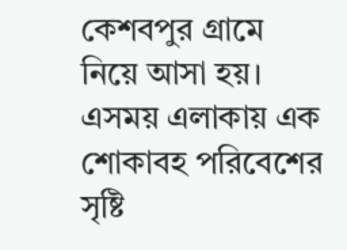কেশবপুর গ্রামে নিয়ে আসা হয়। এসময় এলাকায় এক শোকাবহ পরিবেশের সৃষ্টি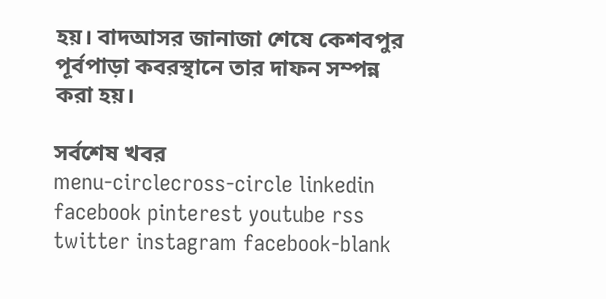হয়। বাদআসর জানাজা শেষে কেশবপুর পূর্বপাড়া কবরস্থানে তার দাফন সম্পন্ন করা হয়।

সর্বশেষ খবর
menu-circlecross-circle linkedin facebook pinterest youtube rss twitter instagram facebook-blank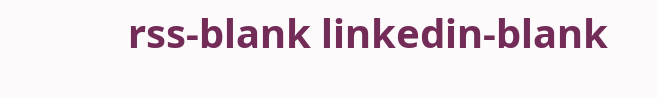rss-blank linkedin-blank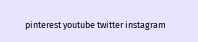pinterest youtube twitter instagram